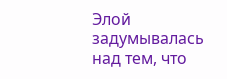Элой задумывалась над тем, что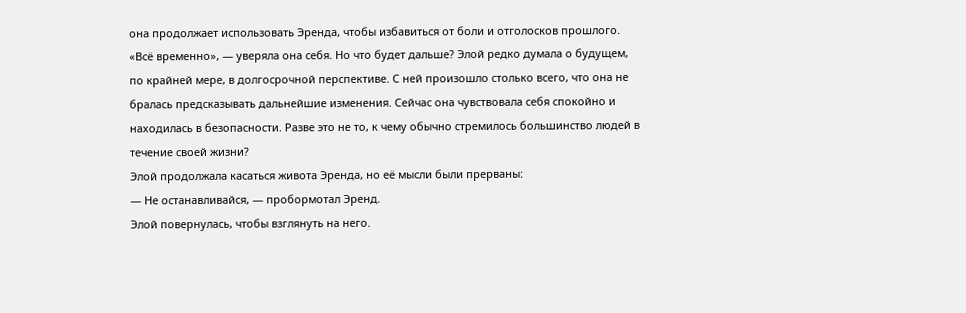она продолжает использовать Эренда, чтобы избавиться от боли и отголосков прошлого. «Всё временно», — уверяла она себя. Но что будет дальше? Элой редко думала о будущем, по крайней мере, в долгосрочной перспективе. С ней произошло столько всего, что она не бралась предсказывать дальнейшие изменения. Сейчас она чувствовала себя спокойно и находилась в безопасности. Разве это не то, к чему обычно стремилось большинство людей в течение своей жизни?
Элой продолжала касаться живота Эренда, но её мысли были прерваны:
— Не останавливайся, — пробормотал Эренд.
Элой повернулась, чтобы взглянуть на него.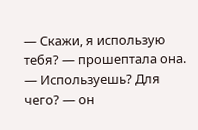— Скажи, я использую тебя? — прошептала она.
— Используешь? Для чего? — он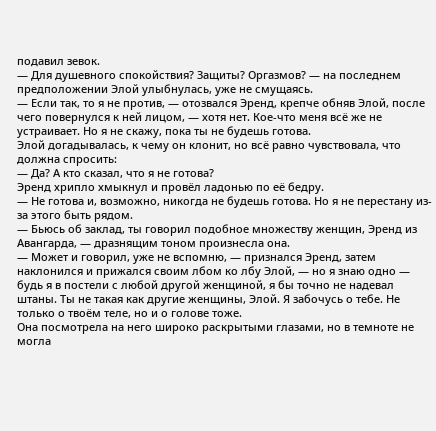подавил зевок.
— Для душевного спокойствия? Защиты? Оргазмов? — на последнем предположении Элой улыбнулась, уже не смущаясь.
— Если так, то я не против, — отозвался Эренд, крепче обняв Элой, после чего повернулся к ней лицом, — хотя нет. Кое-что меня всё же не устраивает. Но я не скажу, пока ты не будешь готова.
Элой догадывалась, к чему он клонит, но всё равно чувствовала, что должна спросить:
— Да? А кто сказал, что я не готова?
Эренд хрипло хмыкнул и провёл ладонью по её бедру.
— Не готова и, возможно, никогда не будешь готова. Но я не перестану из-за этого быть рядом.
— Бьюсь об заклад, ты говорил подобное множеству женщин, Эренд из Авангарда, — дразнящим тоном произнесла она.
— Может и говорил, уже не вспомню, — признался Эренд, затем наклонился и прижался своим лбом ко лбу Элой, — но я знаю одно — будь я в постели с любой другой женщиной, я бы точно не надевал штаны. Ты не такая как другие женщины, Элой. Я забочусь о тебе. Не только о твоём теле, но и о голове тоже.
Она посмотрела на него широко раскрытыми глазами, но в темноте не могла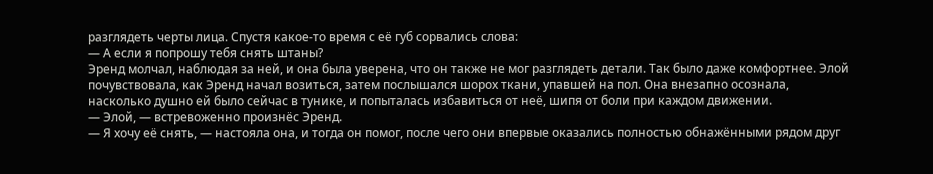разглядеть черты лица. Спустя какое-то время с её губ сорвались слова:
— А если я попрошу тебя снять штаны?
Эренд молчал, наблюдая за ней, и она была уверена, что он также не мог разглядеть детали. Так было даже комфортнее. Элой почувствовала, как Эренд начал возиться, затем послышался шорох ткани, упавшей на пол. Она внезапно осознала, насколько душно ей было сейчас в тунике, и попыталась избавиться от неё, шипя от боли при каждом движении.
— Элой, — встревоженно произнёс Эренд.
— Я хочу её снять, — настояла она, и тогда он помог, после чего они впервые оказались полностью обнажёнными рядом друг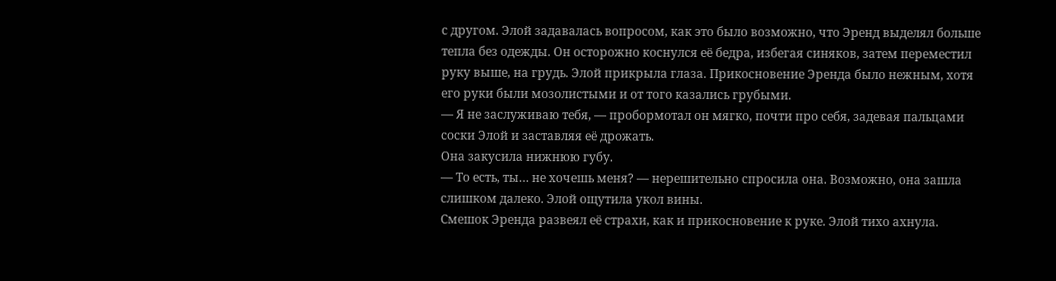с другом. Элой задавалась вопросом, как это было возможно, что Эренд выделял больше тепла без одежды. Он осторожно коснулся её бедра, избегая синяков, затем переместил руку выше, на грудь. Элой прикрыла глаза. Прикосновение Эренда было нежным, хотя его руки были мозолистыми и от того казались грубыми.
— Я не заслуживаю тебя, — пробормотал он мягко, почти про себя, задевая пальцами соски Элой и заставляя её дрожать.
Она закусила нижнюю губу.
— То есть, ты… не хочешь меня? — нерешительно спросила она. Возможно, она зашла слишком далеко. Элой ощутила укол вины.
Смешок Эренда развеял её страхи, как и прикосновение к руке. Элой тихо ахнула.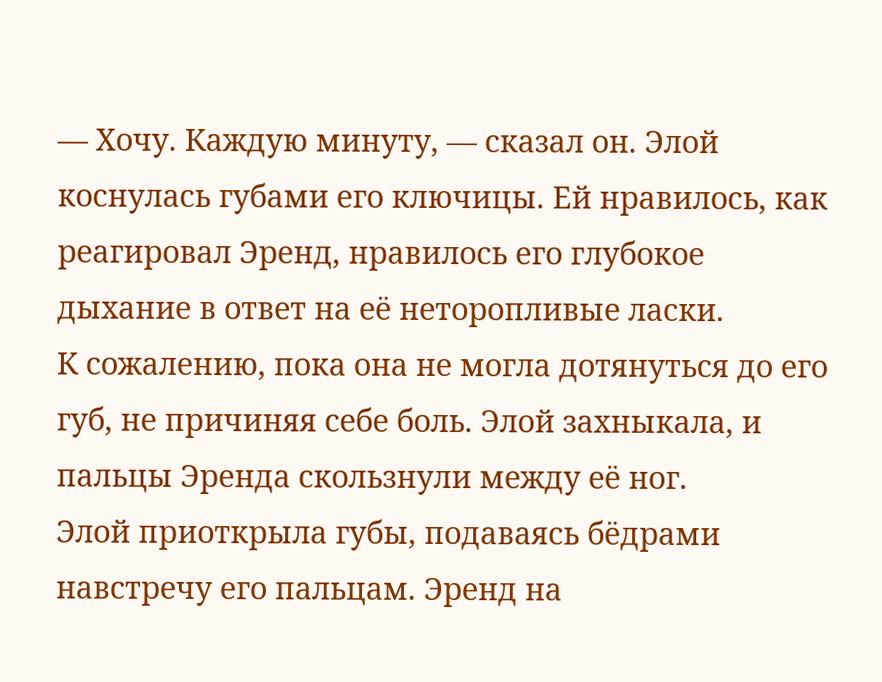— Хочу. Каждую минуту, — сказал он. Элой коснулась губами его ключицы. Ей нравилось, как реагировал Эренд, нравилось его глубокое дыхание в ответ на её неторопливые ласки.
К сожалению, пока она не могла дотянуться до его губ, не причиняя себе боль. Элой захныкала, и пальцы Эренда скользнули между её ног.
Элой приоткрыла губы, подаваясь бёдрами навстречу его пальцам. Эренд на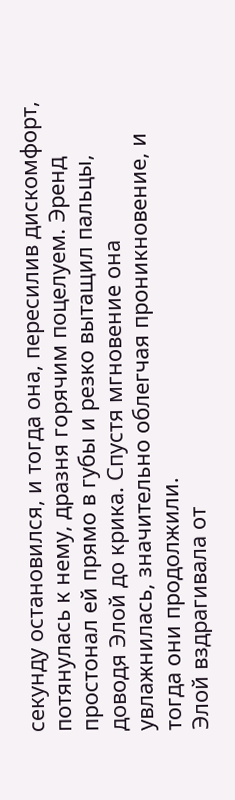секунду остановился, и тогда она, пересилив дискомфорт, потянулась к нему, дразня горячим поцелуем. Эренд простонал ей прямо в губы и резко вытащил пальцы, доводя Элой до крика. Спустя мгновение она увлажнилась, значительно облегчая проникновение, и тогда они продолжили.
Элой вздрагивала от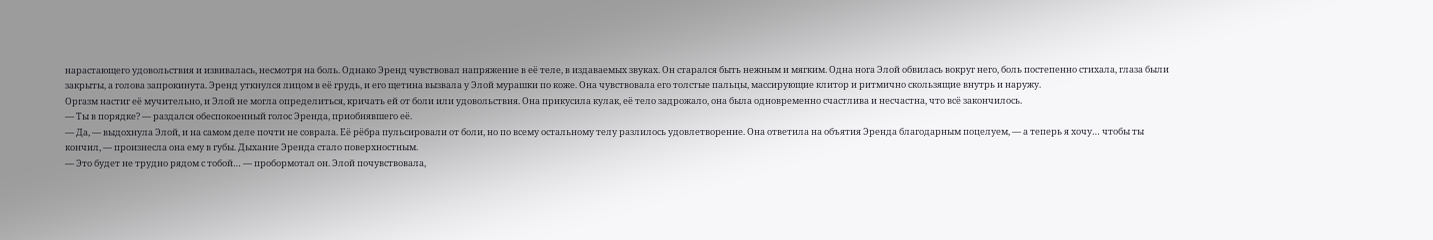нарастающего удовольствия и извивалась, несмотря на боль. Однако Эренд чувствовал напряжение в её теле, в издаваемых звуках. Он старался быть нежным и мягким. Одна нога Элой обвилась вокруг него, боль постепенно стихала, глаза были закрыты, а голова запрокинута. Эренд уткнулся лицом в её грудь, и его щетина вызвала у Элой мурашки по коже. Она чувствовала его толстые пальцы, массирующие клитор и ритмично скользящие внутрь и наружу.
Оргазм настиг её мучительно, и Элой не могла определиться, кричать ей от боли или удовольствия. Она прикусила кулак, её тело задрожало, она была одновременно счастлива и несчастна, что всё закончилось.
— Ты в порядке? — раздался обеспокоенный голос Эренда, приобнявшего её.
— Да, — выдохнула Элой, и на самом деле почти не соврала. Её рёбра пульсировали от боли, но по всему остальному телу разлилось удовлетворение. Она ответила на объятия Эренда благодарным поцелуем, — а теперь я хочу… чтобы ты кончил, — произнесла она ему в губы. Дыхание Эренда стало поверхностным.
— Это будет не трудно рядом с тобой… — пробормотал он. Элой почувствовала,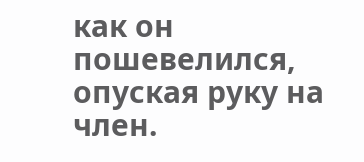как он пошевелился, опуская руку на член.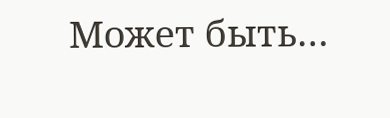Может быть…